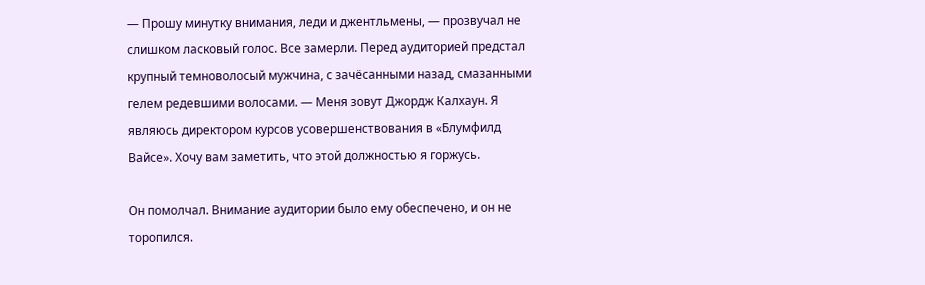— Прошу минутку внимания, леди и джентльмены, — прозвучал не слишком ласковый голос. Все замерли. Перед аудиторией предстал крупный темноволосый мужчина, с зачёсанными назад, смазанными гелем редевшими волосами. — Меня зовут Джордж Калхаун. Я являюсь директором курсов усовершенствования в «Блумфилд Вайсе». Хочу вам заметить, что этой должностью я горжусь.

Он помолчал. Внимание аудитории было ему обеспечено, и он не торопился.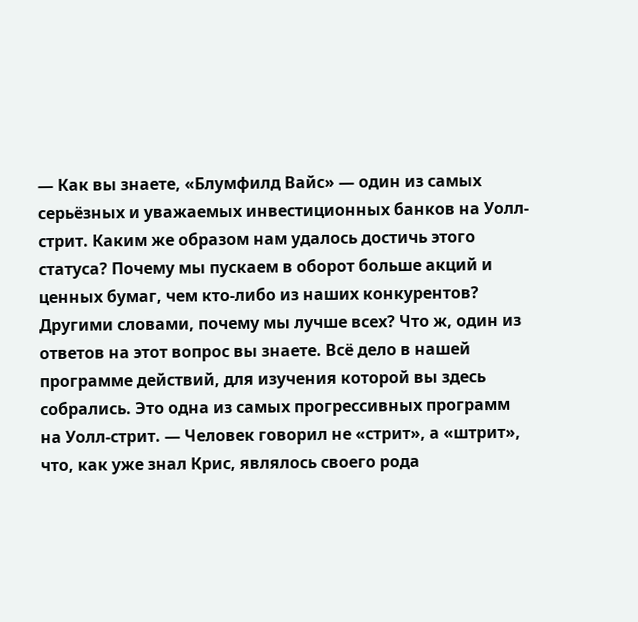— Как вы знаете, «Блумфилд Вайс» — один из самых серьёзных и уважаемых инвестиционных банков на Уолл-стрит. Каким же образом нам удалось достичь этого статуса? Почему мы пускаем в оборот больше акций и ценных бумаг, чем кто-либо из наших конкурентов? Другими словами, почему мы лучше всех? Что ж, один из ответов на этот вопрос вы знаете. Всё дело в нашей программе действий, для изучения которой вы здесь собрались. Это одна из самых прогрессивных программ на Уолл-стрит. — Человек говорил не «стрит», а «штрит», что, как уже знал Крис, являлось своего рода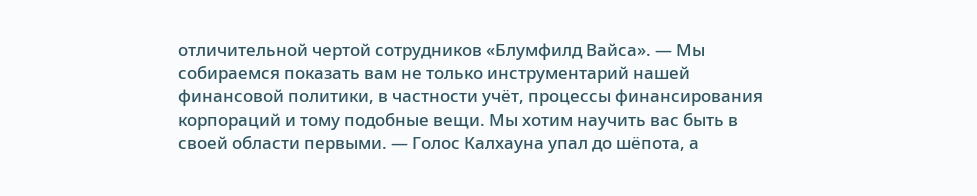отличительной чертой сотрудников «Блумфилд Вайса». — Мы собираемся показать вам не только инструментарий нашей финансовой политики, в частности учёт, процессы финансирования корпораций и тому подобные вещи. Мы хотим научить вас быть в своей области первыми. — Голос Калхауна упал до шёпота, а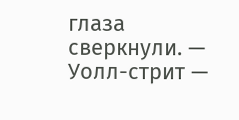глаза сверкнули. — Уолл-стрит —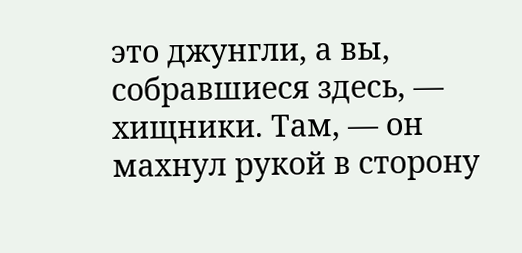это джунгли, а вы, собравшиеся здесь, — хищники. Там, — он махнул рукой в сторону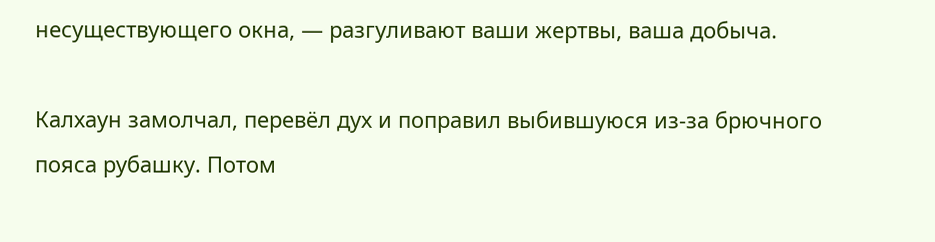несуществующего окна, — разгуливают ваши жертвы, ваша добыча.

Калхаун замолчал, перевёл дух и поправил выбившуюся из-за брючного пояса рубашку. Потом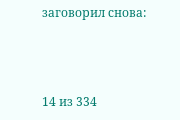заговорил снова:



14 из 334